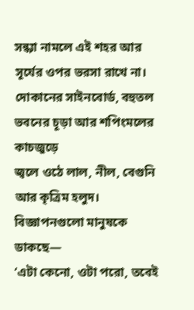সন্ধ্যা নামলে এই শহর আর সূর্যের ওপর ভরসা রাখে না।
দোকানের সাইনবোর্ড, বহুতল ভবনের চূড়া আর শপিংমলের কাচজুড়ে
জ্বলে ওঠে লাল, নীল, বেগুনি আর কৃত্রিম হলুদ।
বিজ্ঞাপনগুলো মানুষকে ডাকছে—
‘এটা কেনো, ওটা পরো, তবেই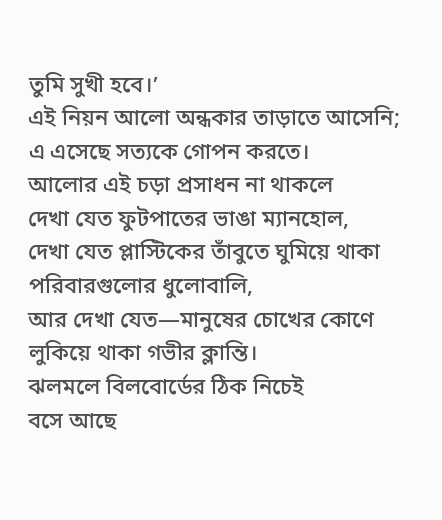তুমি সুখী হবে।’
এই নিয়ন আলো অন্ধকার তাড়াতে আসেনি;
এ এসেছে সত্যকে গোপন করতে।
আলোর এই চড়া প্রসাধন না থাকলে
দেখা যেত ফুটপাতের ভাঙা ম্যানহোল,
দেখা যেত প্লাস্টিকের তাঁবুতে ঘুমিয়ে থাকা পরিবারগুলোর ধুলোবালি,
আর দেখা যেত—মানুষের চোখের কোণে লুকিয়ে থাকা গভীর ক্লান্তি।
ঝলমলে বিলবোর্ডের ঠিক নিচেই
বসে আছে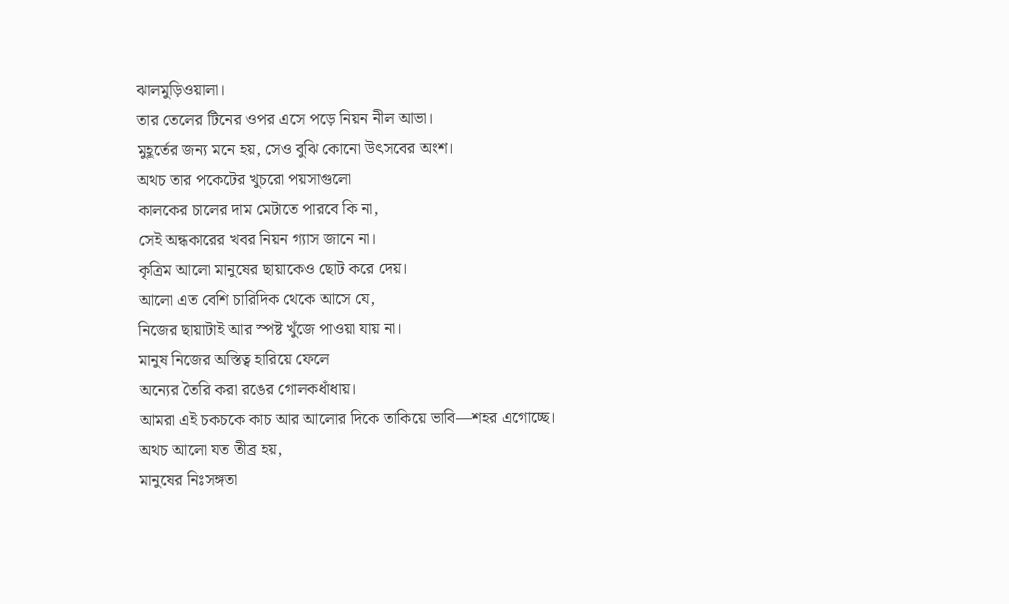ঝালমুড়িওয়ালা।
তার তেলের টিনের ওপর এসে পড়ে নিয়ন নীল আভা।
মুহূর্তের জন্য মনে হয়, সেও বুঝি কোনো উৎসবের অংশ।
অথচ তার পকেটের খুচরো পয়সাগুলো
কালকের চালের দাম মেটাতে পারবে কি না,
সেই অন্ধকারের খবর নিয়ন গ্যাস জানে না।
কৃত্রিম আলো মানুষের ছায়াকেও ছোট করে দেয়।
আলো এত বেশি চারিদিক থেকে আসে যে,
নিজের ছায়াটাই আর স্পষ্ট খুঁজে পাওয়া যায় না।
মানুষ নিজের অস্তিত্ব হারিয়ে ফেলে
অন্যের তৈরি করা রঙের গোলকধাঁধায়।
আমরা এই চকচকে কাচ আর আলোর দিকে তাকিয়ে ভাবি—শহর এগোচ্ছে।
অথচ আলো যত তীব্র হয়,
মানুষের নিঃসঙ্গতা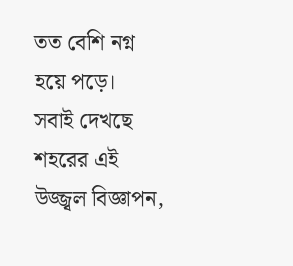তত বেশি নগ্ন হয়ে পড়ে।
সবাই দেখছে শহরের এই উজ্জ্বল বিজ্ঞাপন,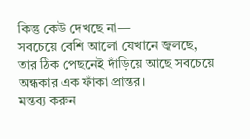কিন্তু কেউ দেখছে না—
সবচেয়ে বেশি আলো যেখানে জ্বলছে,
তার ঠিক পেছনেই দাঁড়িয়ে আছে সবচেয়ে অন্ধকার এক ফাঁকা প্রান্তর।
মন্তব্য করুন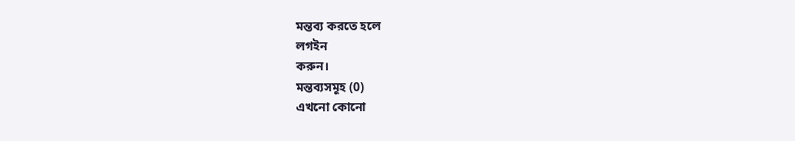মন্তব্য করতে হলে
লগইন
করুন।
মন্তব্যসমূহ (0)
এখনো কোনো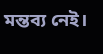মন্তব্য নেই।